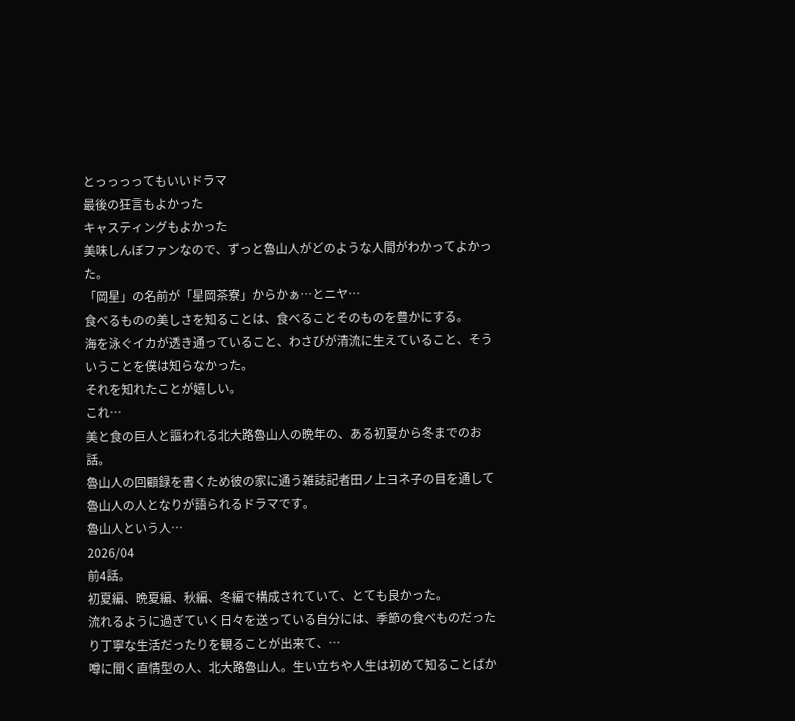とっっっってもいいドラマ
最後の狂言もよかった
キャスティングもよかった
美味しんぼファンなので、ずっと魯山人がどのような人間がわかってよかった。
「岡星」の名前が「星岡茶寮」からかぁ…とニヤ…
食べるものの美しさを知ることは、食べることそのものを豊かにする。
海を泳ぐイカが透き通っていること、わさびが清流に生えていること、そういうことを僕は知らなかった。
それを知れたことが嬉しい。
これ…
美と食の巨人と謳われる北大路魯山人の晩年の、ある初夏から冬までのお話。
魯山人の回顧録を書くため彼の家に通う雑誌記者田ノ上ヨネ子の目を通して魯山人の人となりが語られるドラマです。
魯山人という人…
2026/04
前4話。
初夏編、晩夏編、秋編、冬編で構成されていて、とても良かった。
流れるように過ぎていく日々を送っている自分には、季節の食べものだったり丁寧な生活だったりを観ることが出来て、…
噂に聞く直情型の人、北大路魯山人。生い立ちや人生は初めて知ることばか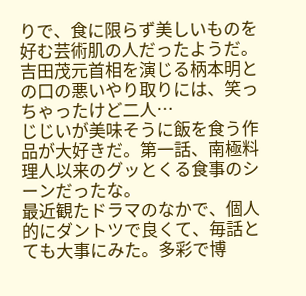りで、食に限らず美しいものを好む芸術肌の人だったようだ。
吉田茂元首相を演じる柄本明との口の悪いやり取りには、笑っちゃったけど二人…
じじいが美味そうに飯を食う作品が大好きだ。第一話、南極料理人以来のグッとくる食事のシーンだったな。
最近観たドラマのなかで、個人的にダントツで良くて、毎話とても大事にみた。多彩で博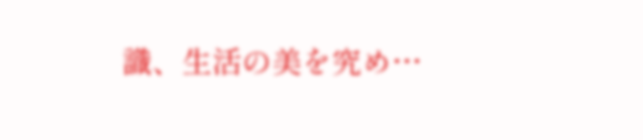識、生活の美を究め…